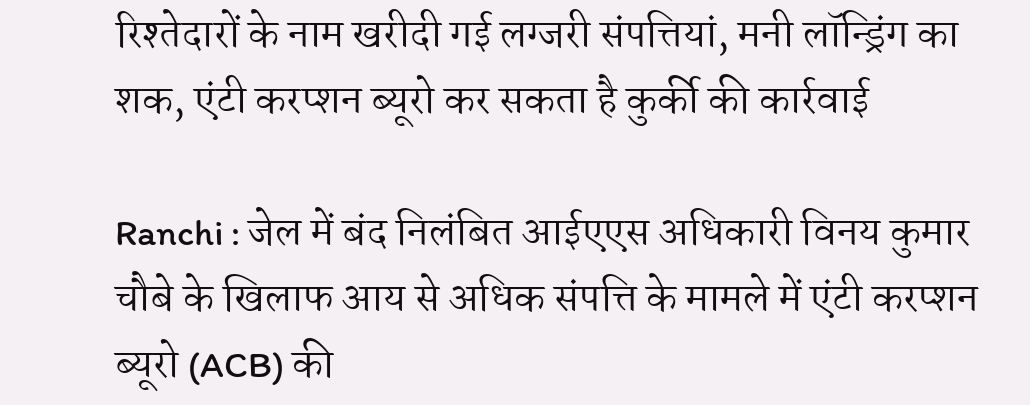रिश्तेदारों के नाम खरीदी गई लग्जरी संपत्तियां, मनी लॉन्ड्रिंग का शक, एंटी करप्शन ब्यूरो कर सकता है कुर्की की कार्रवाई

Ranchi : जेल में बंद निलंबित आईएएस अधिकारी विनय कुमार चौबे के खिलाफ आय से अधिक संपत्ति के मामले में एंटी करप्शन ब्यूरो (ACB) की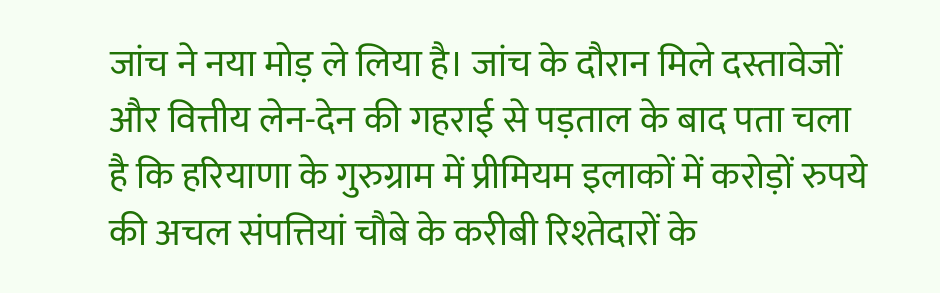जांच ने नया मोड़ ले लिया है। जांच के दौरान मिले दस्तावेजों और वित्तीय लेन-देन की गहराई से पड़ताल के बाद पता चला है कि हरियाणा के गुरुग्राम में प्रीमियम इलाकों में करोड़ों रुपये की अचल संपत्तियां चौबे के करीबी रिश्तेदारों के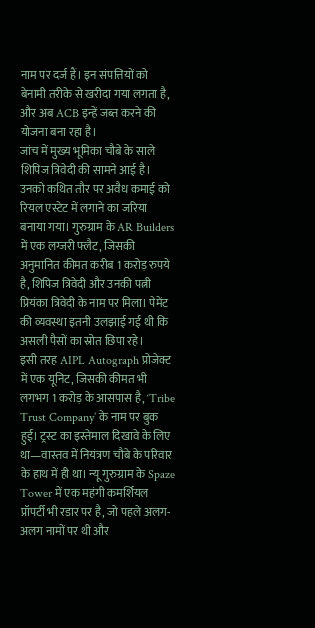नाम पर दर्ज हैं। इन संपत्तियों को बेनामी तरीके से खरीदा गया लगता है, और अब ACB इन्हें जब्त करने की योजना बना रहा है।
जांच में मुख्य भूमिका चौबे के साले शिपिज त्रिवेदी की सामने आई है। उनको कथित तौर पर अवैध कमाई को रियल एस्टेट में लगाने का जरिया बनाया गया। गुरुग्राम के AR Builders में एक लग्जरी फ्लैट, जिसकी अनुमानित कीमत करीब 1 करोड़ रुपये है, शिपिज त्रिवेदी और उनकी पत्नी प्रियंका त्रिवेदी के नाम पर मिला। पेमेंट की व्यवस्था इतनी उलझाई गई थी कि असली पैसों का स्रोत छिपा रहे।
इसी तरह AIPL Autograph प्रोजेक्ट में एक यूनिट, जिसकी कीमत भी लगभग 1 करोड़ के आसपास है, ‘Tribe Trust Company’ के नाम पर बुक हुई। ट्रस्ट का इस्तेमाल दिखावे के लिए था—वास्तव में नियंत्रण चौबे के परिवार के हाथ में ही था। न्यू गुरुग्राम के Spaze Tower में एक महंगी कमर्शियल प्रॉपर्टी भी रडार पर है, जो पहले अलग-अलग नामों पर थी और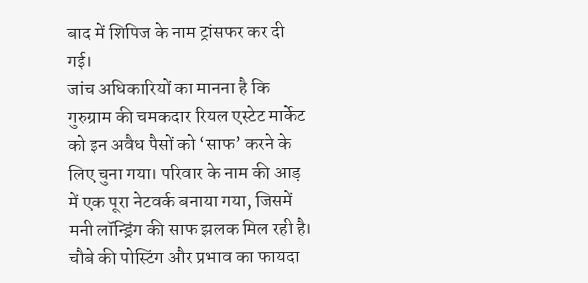बाद में शिपिज के नाम ट्रांसफर कर दी गई।
जांच अधिकारियों का मानना है कि गुरुग्राम की चमकदार रियल एस्टेट मार्केट को इन अवैध पैसों को ‘साफ’ करने के लिए चुना गया। परिवार के नाम की आड़ में एक पूरा नेटवर्क बनाया गया, जिसमें मनी लॉन्ड्रिंग की साफ झलक मिल रही है। चौबे की पोस्टिंग और प्रभाव का फायदा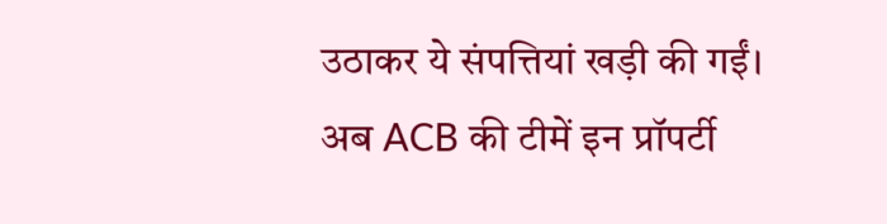उठाकर ये संपत्तियां खड़ी की गईं।
अब ACB की टीमें इन प्रॉपर्टी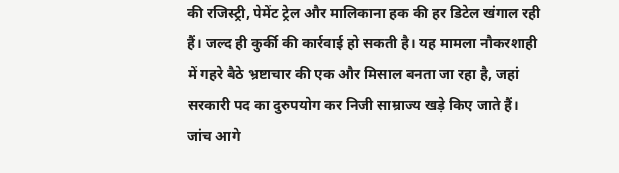की रजिस्ट्री, पेमेंट ट्रेल और मालिकाना हक की हर डिटेल खंगाल रही हैं। जल्द ही कुर्की की कार्रवाई हो सकती है। यह मामला नौकरशाही में गहरे बैठे भ्रष्टाचार की एक और मिसाल बनता जा रहा है, जहां सरकारी पद का दुरुपयोग कर निजी साम्राज्य खड़े किए जाते हैं। जांच आगे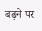बढ़ने पर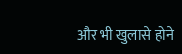और भी खुलासे होने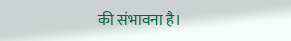की संभावना है।